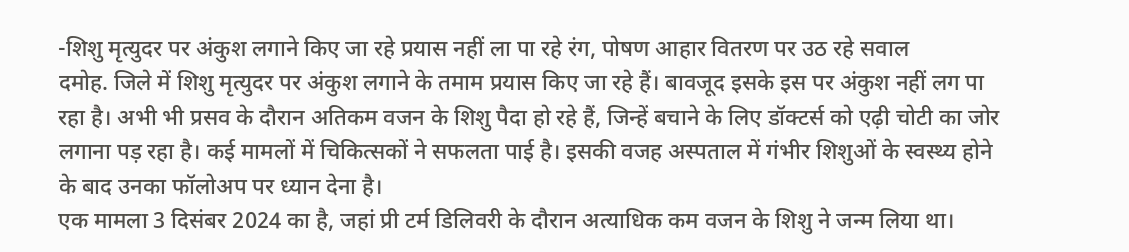-शिशु मृत्युदर पर अंकुश लगाने किए जा रहे प्रयास नहीं ला पा रहे रंग, पोषण आहार वितरण पर उठ रहे सवाल
दमोह. जिले में शिशु मृत्युदर पर अंकुश लगाने के तमाम प्रयास किए जा रहे हैं। बावजूद इसके इस पर अंकुश नहीं लग पा रहा है। अभी भी प्रसव के दौरान अतिकम वजन के शिशु पैदा हो रहे हैं, जिन्हें बचाने के लिए डॉक्टर्स को एढ़ी चोटी का जोर लगाना पड़ रहा है। कई मामलों में चिकित्सकों ने सफलता पाई है। इसकी वजह अस्पताल में गंभीर शिशुओं के स्वस्थ्य होने के बाद उनका फॉलोअप पर ध्यान देना है।
एक मामला 3 दिसंबर 2024 का है, जहां प्री टर्म डिलिवरी के दौरान अत्याधिक कम वजन के शिशु ने जन्म लिया था।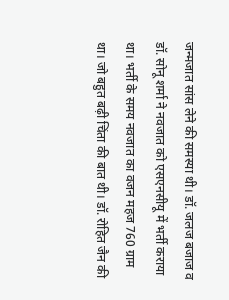जन्मजात सांस लेने की समस्या थी। डॉ. जलज बजाज व डॉ. सोनू शर्मा ने नवजात को एसएनसीयू में भर्ती कराया था। भर्ती के समय नवजात का वजन महज 760 ग्राम था। जो बहुत बढ़ी चिंता की बात थी। डॉ. रोहित जैन की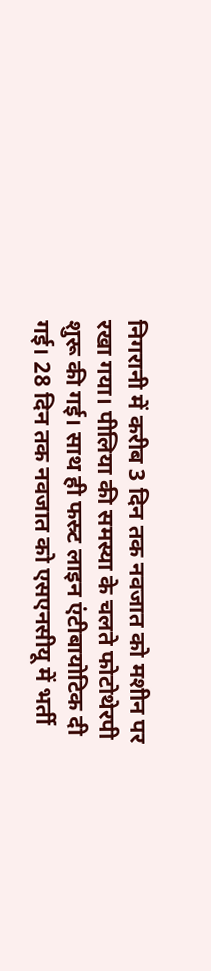निगरानी में करीब 3 दिन तक नवजात को मशीन पर रखा गया। पीलिया की समस्या के चलते फोटोथेरपी शुरू की गई। साथ ही फस्र्ट लाइन एंटीबायोटिक दी गई। 28 दिन तक नवजात को एसएनसीयू में भर्ती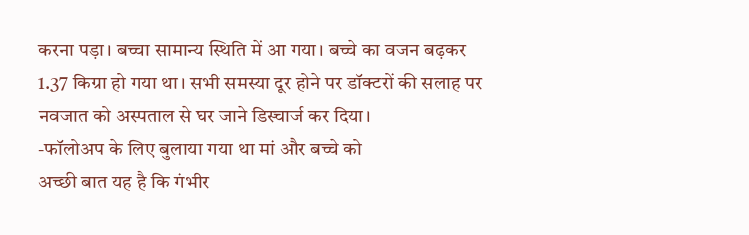करना पड़ा। बच्चा सामान्य स्थिति में आ गया। बच्चे का वजन बढ़कर 1.37 किग्रा हो गया था। सभी समस्या दूर होने पर डॉक्टरों की सलाह पर नवजात को अस्पताल से घर जाने डिस्चार्ज कर दिया।
-फॉलोअप के लिए बुलाया गया था मां और बच्चे को
अच्छी बात यह है कि गंभीर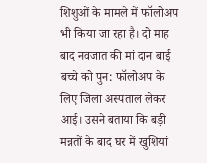शिशुओं के मामले में फॉलोअप भी किया जा रहा है। दो माह बाद नवजात की मां दान बाई बच्चे को पुन: फॉलोअप के लिए जिला अस्पताल लेकर आई। उसने बताया कि बड़ी मन्नतों के बाद घर में खुशियां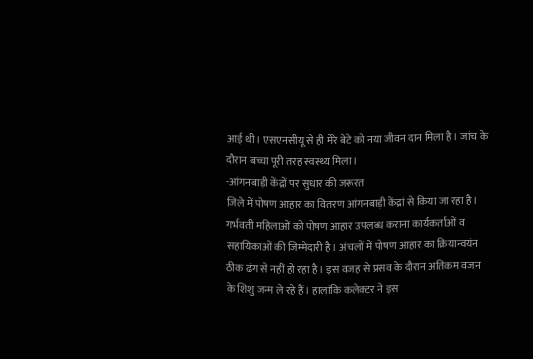आई थी। एसएनसीयू से ही मेरे बेटे को नया जीवन दान मिला है। जांच के दौरान बच्चा पूरी तरह स्वस्थ्य मिला।
-आंगनबाड़ी केंद्रों पर सुधार की जरूरत
जिले में पोषण आहार का वितरण आंगनबाड़ी केंद्रां से किया जा रहा है। गर्भवती महिलाओं को पोषण आहार उपलब्ध कराना कार्यकर्ताओं व सहायिकाओं की जिम्मेदारी है। अंचलों में पोषण आहार का क्रियान्वयंन ठीक ढंग से नहीं हो रहा है। इस वजह से प्रसव के दौरान अतिकम वजन के शिशु जन्म ले रहे हैं। हालांकि कलेक्टर ने इस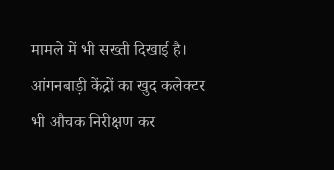मामले में भी सख्ती दिखाई है। आंगनबाड़ी केंद्रों का खुद कलेक्टर भी औचक निरीक्षण कर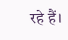रहे हैं।